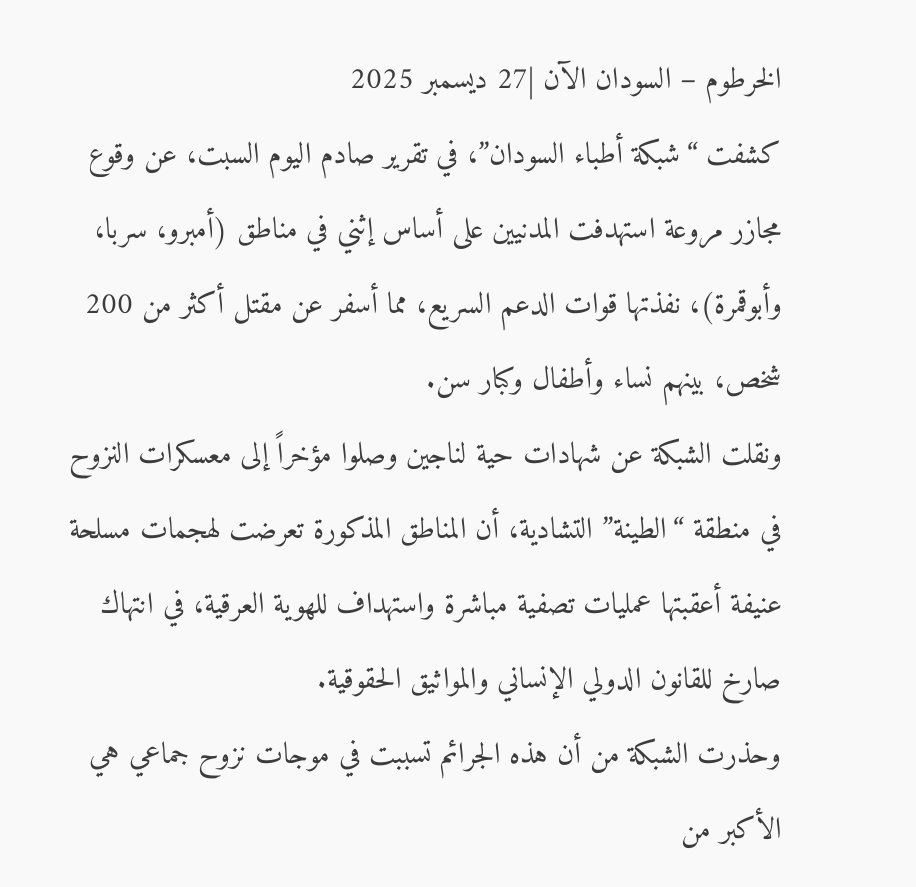الخرطوم – السودان الآن |27 ديسمبر 2025
كشفت “شبكة أطباء السودان”، في تقرير صادم اليوم السبت، عن وقوع مجازر مروعة استهدفت المدنيين على أساس إثني في مناطق (أمبرو، سربا، وأبوقمرة)، نفذتها قوات الدعم السريع، مما أسفر عن مقتل أكثر من 200 شخص، بينهم نساء وأطفال وكبار سن.
ونقلت الشبكة عن شهادات حية لناجين وصلوا مؤخراً إلى معسكرات النزوح في منطقة “الطينة” التشادية، أن المناطق المذكورة تعرضت لهجمات مسلحة عنيفة أعقبتها عمليات تصفية مباشرة واستهداف للهوية العرقية، في انتهاك صارخ للقانون الدولي الإنساني والمواثيق الحقوقية.
وحذرت الشبكة من أن هذه الجرائم تسببت في موجات نزوح جماعي هي الأكبر من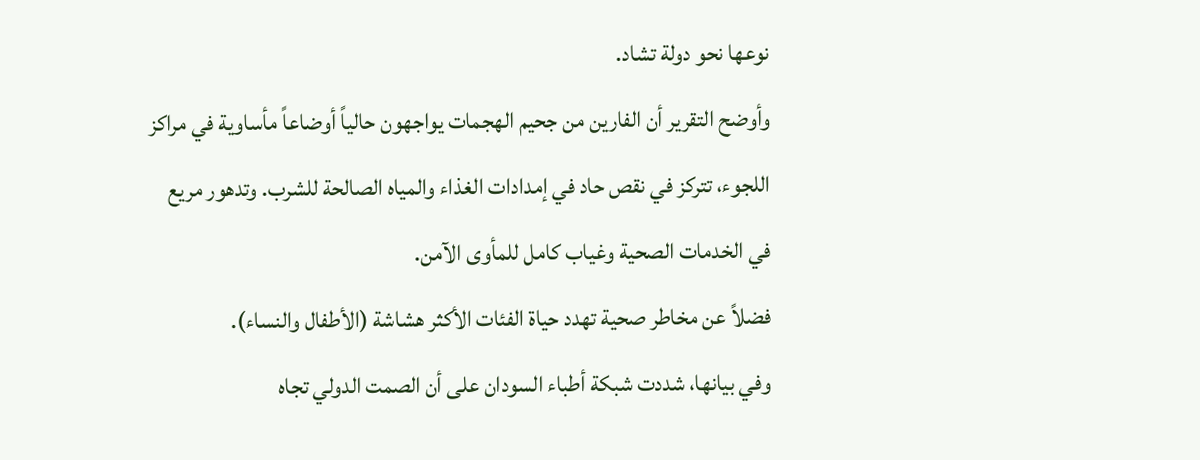نوعها نحو دولة تشاد.
وأوضح التقرير أن الفارين من جحيم الهجمات يواجهون حالياً أوضاعاً مأساوية في مراكز اللجوء، تتركز في نقص حاد في إمدادات الغذاء والمياه الصالحة للشرب. وتدهور مريع في الخدمات الصحية وغياب كامل للمأوى الآمن.
فضلاً عن مخاطر صحية تهدد حياة الفئات الأكثر هشاشة (الأطفال والنساء).
وفي بيانها، شددت شبكة أطباء السودان على أن الصمت الدولي تجاه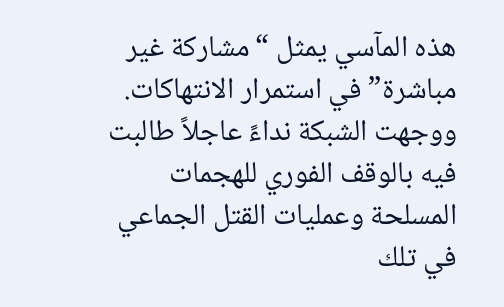هذه المآسي يمثل “مشاركة غير مباشرة” في استمرار الانتهاكات.
ووجهت الشبكة نداءً عاجلاً طالبت فيه بالوقف الفوري للهجمات المسلحة وعمليات القتل الجماعي في تلك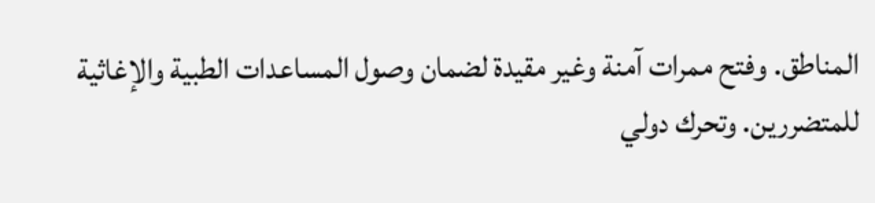المناطق. وفتح ممرات آمنة وغير مقيدة لضمان وصول المساعدات الطبية والإغاثية للمتضررين. وتحرك دولي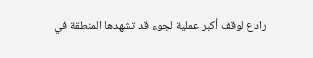رادع لوقف أكبر عملية لجوء قد تشهدها المنطقة في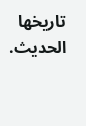تاريخها الحديث.